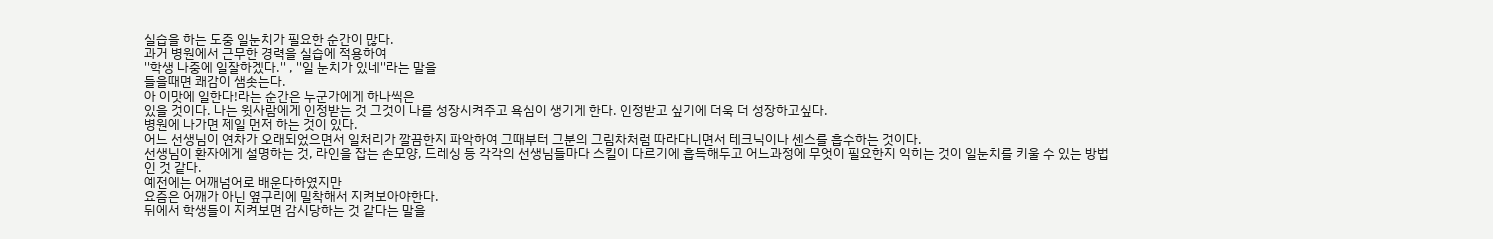실습을 하는 도중 일눈치가 필요한 순간이 많다.
과거 병원에서 근무한 경력을 실습에 적용하여
''학생 나중에 일잘하겠다.'' , ''일 눈치가 있네''라는 말을
들을때면 쾌감이 샘솟는다.
아 이맛에 일한다!라는 순간은 누군가에게 하나씩은
있을 것이다. 나는 윗사람에게 인정받는 것 그것이 나를 성장시켜주고 욕심이 생기게 한다. 인정받고 싶기에 더욱 더 성장하고싶다.
병원에 나가면 제일 먼저 하는 것이 있다.
어느 선생님이 연차가 오래되었으면서 일처리가 깔끔한지 파악하여 그때부터 그분의 그림차처럼 따라다니면서 테크닉이나 센스를 흡수하는 것이다.
선생님이 환자에게 설명하는 것, 라인을 잡는 손모양, 드레싱 등 각각의 선생님들마다 스킬이 다르기에 흡득해두고 어느과정에 무엇이 필요한지 익히는 것이 일눈치를 키울 수 있는 방법인 것 같다.
예전에는 어깨넘어로 배운다하였지만
요즘은 어깨가 아닌 옆구리에 밀착해서 지켜보아야한다.
뒤에서 학생들이 지켜보면 감시당하는 것 같다는 말을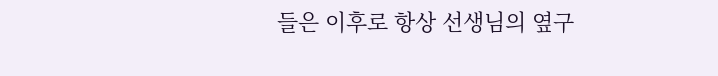들은 이후로 항상 선생님의 옆구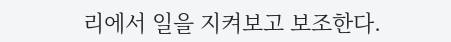리에서 일을 지켜보고 보조한다.